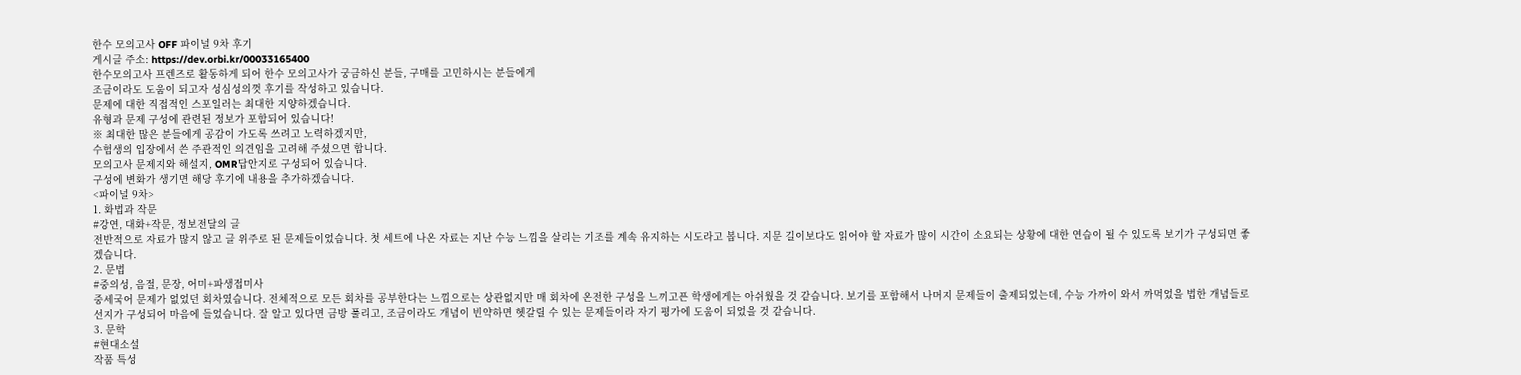한수 모의고사 OFF 파이널 9차 후기
게시글 주소: https://dev.orbi.kr/00033165400
한수모의고사 프렌즈로 활동하게 되어 한수 모의고사가 궁금하신 분들, 구매를 고민하시는 분들에게
조금이라도 도움이 되고자 성심성의껏 후기를 작성하고 있습니다.
문제에 대한 직접적인 스포일러는 최대한 지양하겠습니다.
유형과 문제 구성에 관련된 정보가 포함되어 있습니다!
※ 최대한 많은 분들에게 공감이 가도록 쓰려고 노력하겠지만,
수험생의 입장에서 쓴 주관적인 의견임을 고려해 주셨으면 합니다.
모의고사 문제지와 해설지, OMR답안지로 구성되어 있습니다.
구성에 변화가 생기면 해당 후기에 내용을 추가하겠습니다.
<파이널 9차>
1. 화법과 작문
#강연, 대화+작문, 정보전달의 글
전반적으로 자료가 많지 않고 글 위주로 된 문제들이었습니다. 첫 세트에 나온 자료는 지난 수능 느낌을 살리는 기조를 계속 유지하는 시도라고 봅니다. 지문 길이보다도 읽어야 할 자료가 많이 시간이 소요되는 상황에 대한 연습이 될 수 있도록 보기가 구성되면 좋겠습니다.
2. 문법
#중의성, 음절, 문장, 어미+파생접미사
중세국어 문제가 없었던 회차였습니다. 전체적으로 모든 회차를 공부한다는 느낌으로는 상관없지만 매 회차에 온전한 구성을 느끼고픈 학생에게는 아쉬웠을 것 같습니다. 보기를 포함해서 나머지 문제들이 출제되었는데, 수능 가까이 와서 까먹었을 법한 개념들로 선지가 구성되어 마음에 들었습니다. 잘 알고 있다면 금방 풀리고, 조금이라도 개념이 빈약하면 헷갈릴 수 있는 문제들이라 자기 평가에 도움이 되었을 것 같습니다.
3. 문학
#현대소설
작품 특성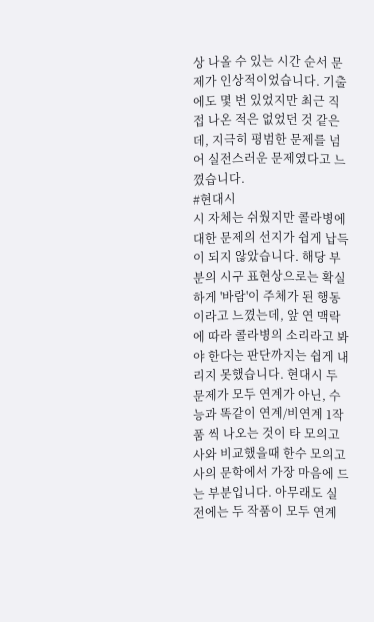상 나올 수 있는 시간 순서 문제가 인상적이었습니다. 기출에도 몇 번 있었지만 최근 직접 나온 적은 없었던 것 같은데, 지극히 평범한 문제를 넘어 실전스러운 문제였다고 느꼈습니다.
#현대시
시 자체는 쉬웠지만 콜라병에 대한 문제의 선지가 쉽게 납득이 되지 않았습니다. 해당 부분의 시구 표현상으로는 확실하게 '바람'이 주체가 된 행동이라고 느꼈는데, 앞 연 맥락에 따라 콜라병의 소리라고 봐야 한다는 판단까지는 쉽게 내리지 못했습니다. 현대시 두 문제가 모두 연계가 아닌, 수능과 똑같이 연계/비연계 1작품 씩 나오는 것이 타 모의고사와 비교했을때 한수 모의고사의 문학에서 가장 마음에 드는 부분입니다. 아무래도 실전에는 두 작품이 모두 연계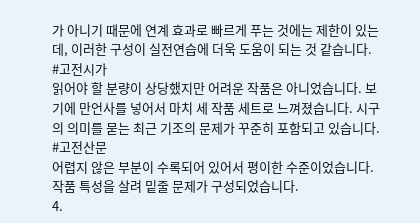가 아니기 때문에 연계 효과로 빠르게 푸는 것에는 제한이 있는데, 이러한 구성이 실전연습에 더욱 도움이 되는 것 같습니다.
#고전시가
읽어야 할 분량이 상당했지만 어려운 작품은 아니었습니다. 보기에 만언사를 넣어서 마치 세 작품 세트로 느껴졌습니다. 시구의 의미를 묻는 최근 기조의 문제가 꾸준히 포함되고 있습니다.
#고전산문
어렵지 않은 부분이 수록되어 있어서 평이한 수준이었습니다. 작품 특성을 살려 밑줄 문제가 구성되었습니다.
4.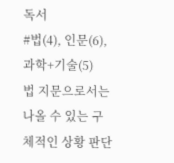독서
#법(4), 인문(6), 과학+기술(5)
법 지문으로서는 나올 수 있는 구체적인 상황 판단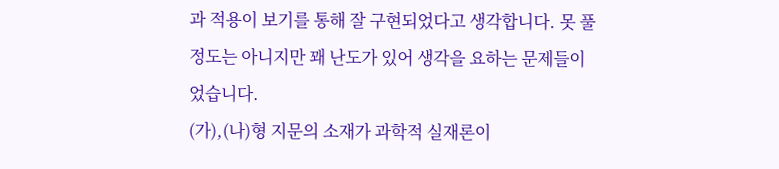과 적용이 보기를 통해 잘 구현되었다고 생각합니다. 못 풀 정도는 아니지만 꽤 난도가 있어 생각을 요하는 문제들이었습니다.
(가),(나)형 지문의 소재가 과학적 실재론이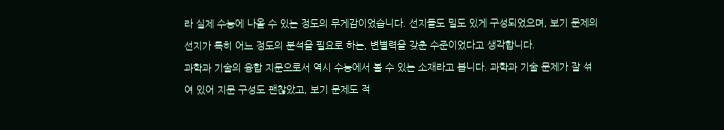라 실제 수능에 나올 수 있는 정도의 무게감이었습니다. 선지들도 밀도 있게 구성되었으며, 보기 문제의 선지가 특히 어느 정도의 분석을 필요로 하는, 변별력을 갖춘 수준이었다고 생각합니다.
과학과 기술의 융합 지문으로서 역시 수능에서 볼 수 있는 소재라고 봅니다. 과학과 기술 문제가 잘 섞여 있어 지문 구성도 괜찮았고, 보기 문제도 적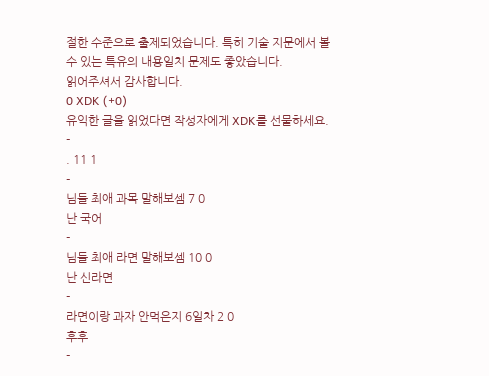절한 수준으로 출제되었습니다. 특히 기술 지문에서 볼 수 있는 특유의 내용일치 문제도 좋았습니다.
읽어주셔서 감사합니다.
0 XDK (+0)
유익한 글을 읽었다면 작성자에게 XDK를 선물하세요.
-
. 11 1
-
님들 최애 과목 말해보셈 7 0
난 국어
-
님들 최애 라면 말해보셈 10 0
난 신라면
-
라면이랑 과자 안먹은지 6일차 2 0
후후
-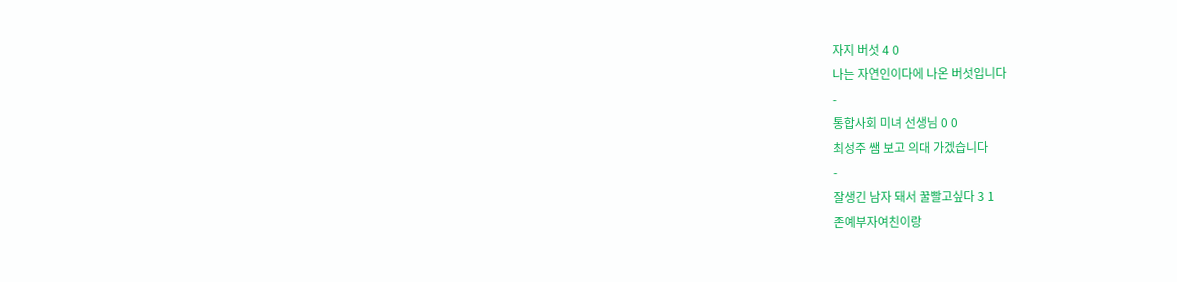자지 버섯 4 0
나는 자연인이다에 나온 버섯입니다
-
통합사회 미녀 선생님 0 0
최성주 쌤 보고 의대 가겠습니다
-
잘생긴 남자 돼서 꿀빨고싶다 3 1
존예부자여친이랑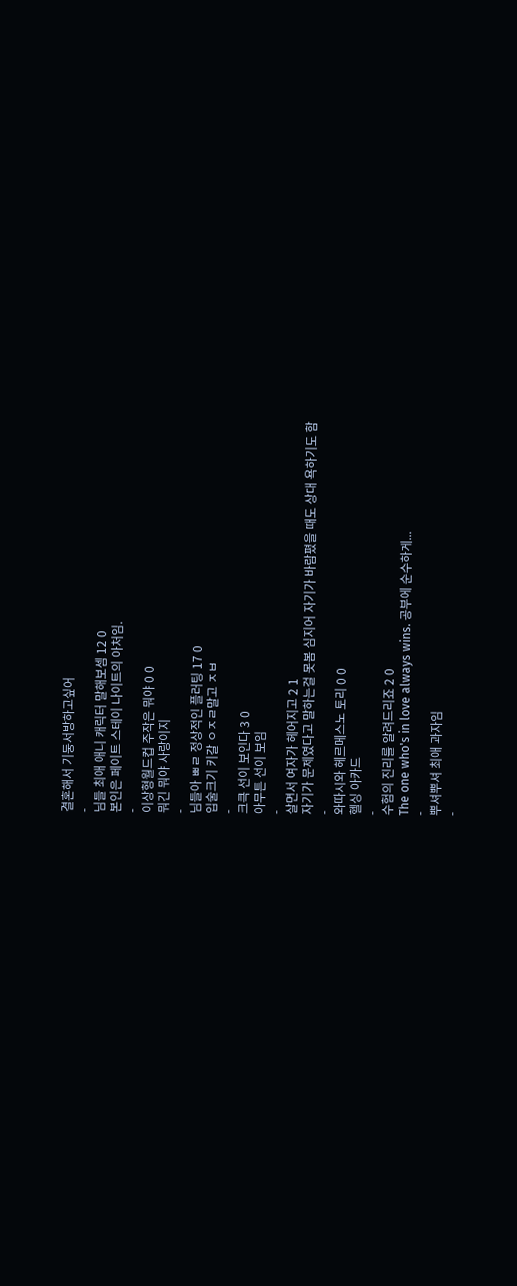결혼해서 기둥서방하고싶어
-
님들 최애 애니 캐릭터 말해보셈 12 0
본인은 페이트 스테이 나이트의 아처임.
-
이상형월드컵 주작은 뭐야 0 0
뭐긴 뭐야 사랑이지
-
님들아 ㅃㄹ 정상적인 플러팅 17 0
입술크기 키갈 ㅇㅈㄹ말고 ㅈㅂ
-
크큭 선이 보인다 3 0
아무튼 선이 보임
-
살면서 여자가 헤어지고 2 1
자기가 문제였다고 말하는걸 못봄 심지어 자기가 바람폈을 때도 상대 욕하기도 함
-
와따시와 헤르메스노 토리 0 0
헬싱 아카드
-
수험의 진리를 알려드리죠 2 0
The one who's in love always wins. 공부에 순수하게...
-
뿌셔뿌셔 최애 과자임
-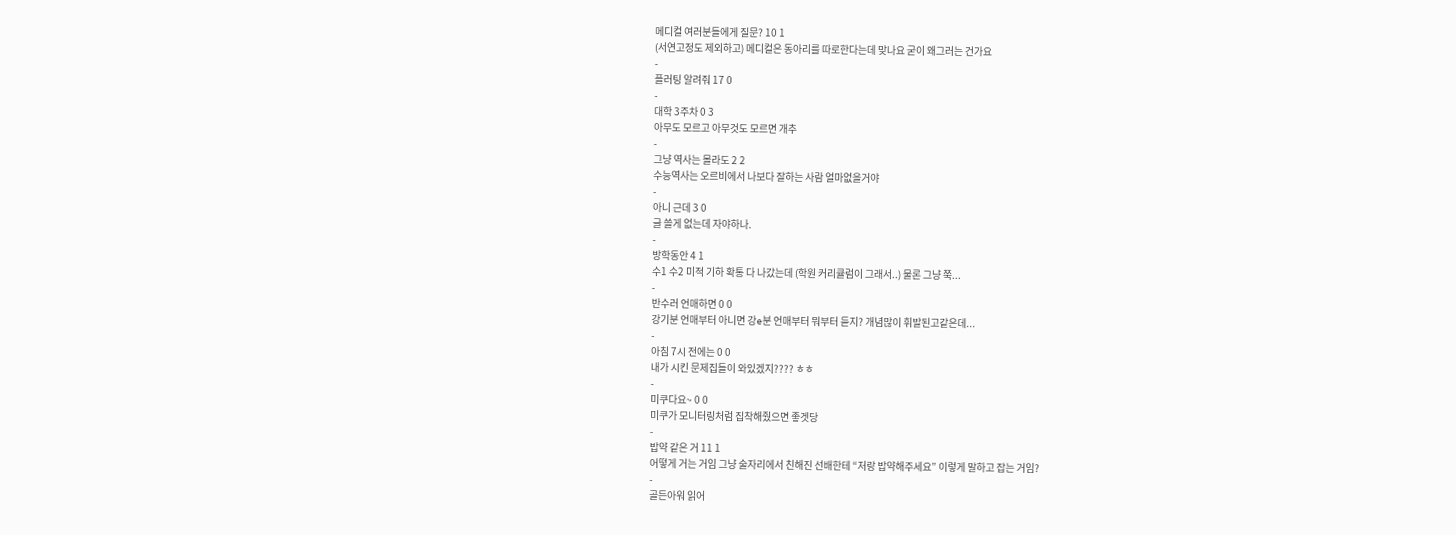메디컬 여러분들에게 질문? 10 1
(서연고정도 제외하고) 메디컬은 동아리를 따로한다는데 맞나요 굳이 왜그러는 건가요
-
플러팅 알려줘 17 0
-
대학 3주차 0 3
아무도 모르고 아무것도 모르면 개추
-
그냥 역사는 몰라도 2 2
수능역사는 오르비에서 나보다 잘하는 사람 얼마없을거야
-
아니 근데 3 0
글 쓸게 없는데 자야하나.
-
방학동안 4 1
수1 수2 미적 기하 확통 다 나갔는데 (학원 커리큘럼이 그래서..) 물론 그냥 쭉...
-
반수러 언매하면 0 0
강기분 언매부터 아니면 강e분 언매부터 뭐부터 듣지? 개념많이 휘발된고같은데...
-
아침 7시 전에는 0 0
내가 시킨 문제집들이 와있겠지???? ㅎㅎ
-
미쿠다요~ 0 0
미쿠가 모니터링처럼 집착해줬으면 좋겟당
-
밥약 같은 거 11 1
어떻게 거는 거임 그냥 술자리에서 친해진 선배한테 “저랑 밥약해주세요” 이렇게 말하고 잡는 거임?
-
골든아워 읽어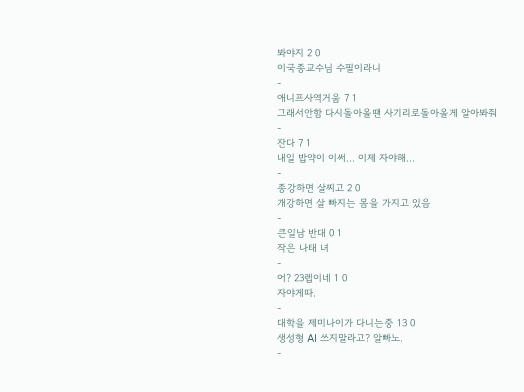봐야지 2 0
이국종교수님 수필이라니
-
애니프사역거움 7 1
그래서안함 다시돌아올땐 사기리로돌아올게 알아봐줘
-
잔다 7 1
내일 밥약이 이써... 이제 자야해...
-
종강하면 살찌고 2 0
개강하면 살 빠지는 몸을 가지고 있음
-
큰일남 반대 0 1
작은 나태 녀
-
어? 23렙이네 1 0
자야게따.
-
대학을 제미나이가 다니는중 13 0
생성형 AI 쓰지말라고? 알빠노.
-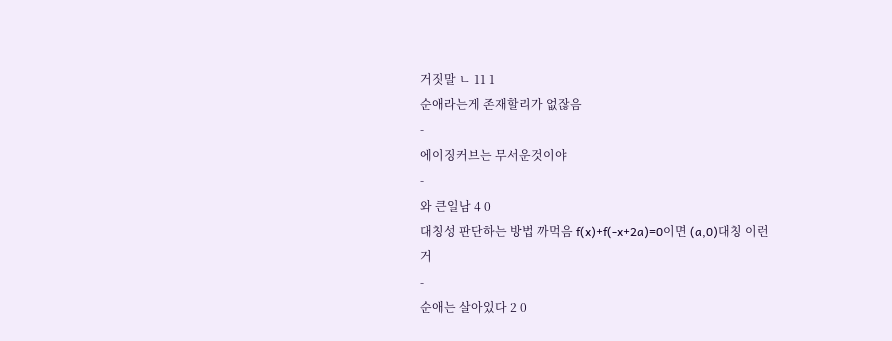거짓말 ㄴ 11 1
순애라는게 존재할리가 없잖음
-
에이징커브는 무서운것이야
-
와 큰일남 4 0
대칭성 판단하는 방법 까먹음 f(x)+f(-x+2a)=0이면 (a,0)대칭 이런거
-
순애는 살아있다 2 0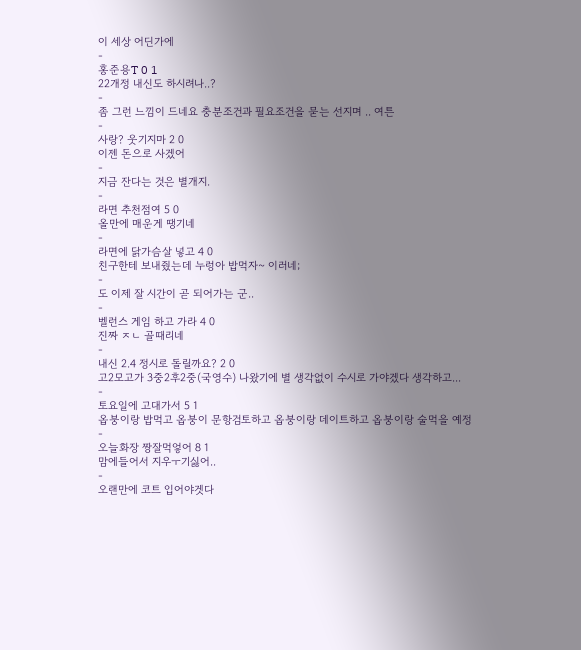이 세상 어딘가에
-
홍준용T 0 1
22개정 내신도 하시려나..?
-
좀 그런 느낌이 드네요 충분조건과 필요조건을 묻는 선지며 .. 여튼
-
사랑? 웃기지마 2 0
이젠 돈으로 사겠어
-
지금 잔다는 것은 별개지.
-
라면 추천점여 5 0
올만에 매운게 땡기네
-
라면에 닭가슴살 넣고 4 0
친구한테 보내줬는데 누렁아 밥먹자~ 이러네;
-
도 이제 잘 시간이 곧 되어가는 군..
-
벨런스 게임 하고 가라 4 0
진짜 ㅈㄴ 골때리네
-
내신 2.4 정시로 돌릴까요? 2 0
고2모고가 3중2후2중(국영수) 나왔기에 별 생각없이 수시로 가야겠다 생각하고...
-
토요일에 고대가서 5 1
옵붕이랑 밥먹고 옵붕이 문항검토하고 옵붕이랑 데이트하고 옵붕이랑 술먹을 예정
-
오늘화장 짱잘먹엏어 8 1
맘에들어서 지우ㅜ기싫어..
-
오랜만에 코트 입어야겟다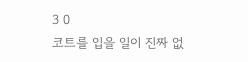3 0
코트를 입을 일이 진짜 없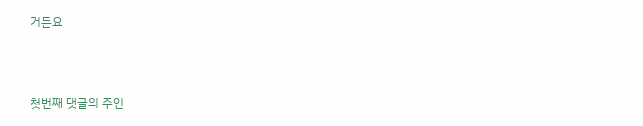거든요



첫번째 댓글의 주인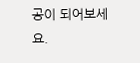공이 되어보세요.